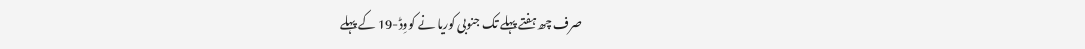صرف چھ ہفتے پہلے تک جنوبی کوریا نے کووِڈ-19 کے پہلے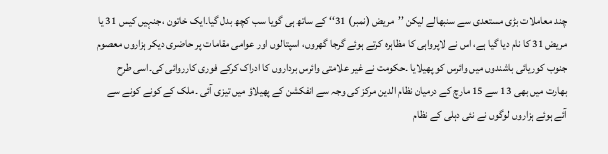چند معاملات بڑی مستعدی سے سنبھالے لیکن ’’مریض (نمبر) 31‘‘ کے ساتھ ہی گویا سب کچھ بدل گیا۔ایک خاتون ،جنہیں کیس 31 یا مریض 31 کا نام دیا گیا ہے، اس نے لاپرواہی کا مظاہرہ کرتے ہوئے گرجا گھروں، اسپتالوں اور عوامی مقامات پر حاضری دیکر ہزاروں معصوم جنوب کوریائی باشندوں میں وائرس کو پھیلایا ۔حکومت نے غیر علامتی وائرس برداروں کا ادراک کرکے فوری کارروائی کی۔اسی طرح بھارت میں بھی 13 سے 15 مارچ کے درمیان نظام الدین مرکز کی وجہ سے انفکشن کے پھیلاؤ میں تیزی آئی ۔ملک کے کونے کونے سے آئے ہوئے ہزاروں لوگوں نے نئی دہلی کے نظام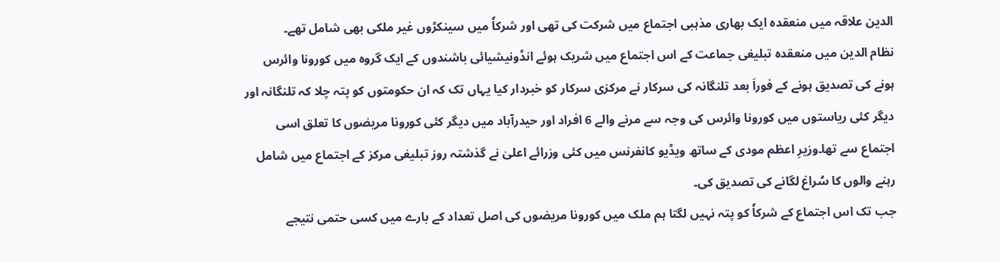الدین علاقہ میں منعقدہ ایک بھاری مذہبی اجتماع میں شرکت کی تھی اور شرکاٗ میں سینکڑوں غیر ملکی بھی شامل تھے۔
نظام الدین میں منعقدہ تبلیغی جماعت کے اس اجتماع میں شریک ہوئے انڈونیشیائی باشندوں کے ایک گروہ میں کورونا وائرس ہونے کی تصدیق ہونے کے فوراَ بعد تلنگانہ کی سرکار نے مرکزی سرکار کو خبردار کیا یہاں تک کہ ان حکومتوں کو پتہ چلا کہ تلنگانہ اور دیگر کئی ریاستوں میں کورونا وائرس کی وجہ سے مرنے والے 6 افراد اور حیدرآباد میں دیگر کئی کورونا مریضوں کا تعلق اسی اجتماع سے تھا۔وزیرِ اعظم مودی کے ساتھ ویڈیو کانفرنس میں کئی وزرائے اعلیٰ نے گذشتہ روز تبلیغی مرکز کے اجتماع میں شامل رہنے والوں کا سُراغ لگانے کی تصدیق کی۔
جب تک اس اجتماع کے شرکاٗ کو پتہ نہیں لگتا ہم ملک میں کورونا مریضوں کی اصل تعداد کے بارے میں کسی حتمی نتیجے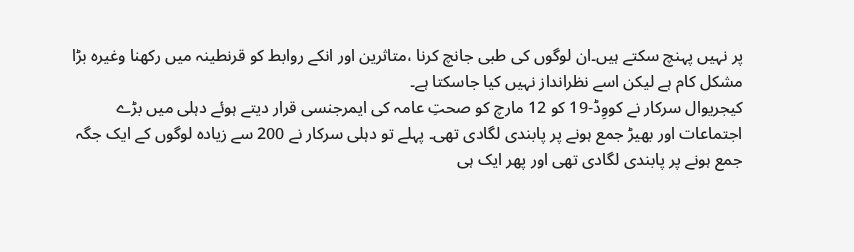پر نہیں پہنچ سکتے ہیں۔ان لوگوں کی طبی جانچ کرنا ،متاثرین اور انکے روابط کو قرنطینہ میں رکھنا وغیرہ بڑا مشکل کام ہے لیکن اسے نظرانداز نہیں کیا جاسکتا ہے۔
کیجریوال سرکار نے کووِڈ-19 کو 12 مارچ کو صحتِ عامہ کی ایمرجنسی قرار دیتے ہوئے دہلی میں بڑے اجتماعات اور بھیڑ جمع ہونے پر پابندی لگادی تھی۔ پہلے تو دہلی سرکار نے 200 سے زیادہ لوگوں کے ایک جگہ جمع ہونے پر پابندی لگادی تھی اور پھر ایک ہی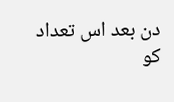دن بعد اس تعداد کو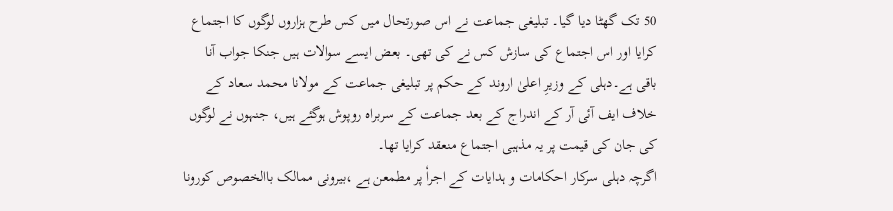50 تک گھٹا دیا گیا۔ تبلیغی جماعت نے اس صورتحال میں کس طرح ہزاروں لوگوں کا اجتماع کرایا اور اس اجتماع کی سازش کس نے کی تھی۔ بعض ایسے سوالات ہیں جنکا جواب آنا باقی ہے۔دہلی کے وزیرِ اعلیٰ اروند کے حکم پر تبلیغی جماعت کے مولانا محمد سعاد کے خلاف ایف آئی آر کے اندراج کے بعد جماعت کے سربراہ روپوش ہوگئے ہیں، جنہوں نے لوگوں کی جان کی قیمت پر یہ مذہبی اجتماع منعقد کرایا تھا۔
اگرچہ دہلی سرکار احکامات و ہدایات کے اجراٗ پر مطمعن ہے ،بیرونی ممالک باالخصوص کورونا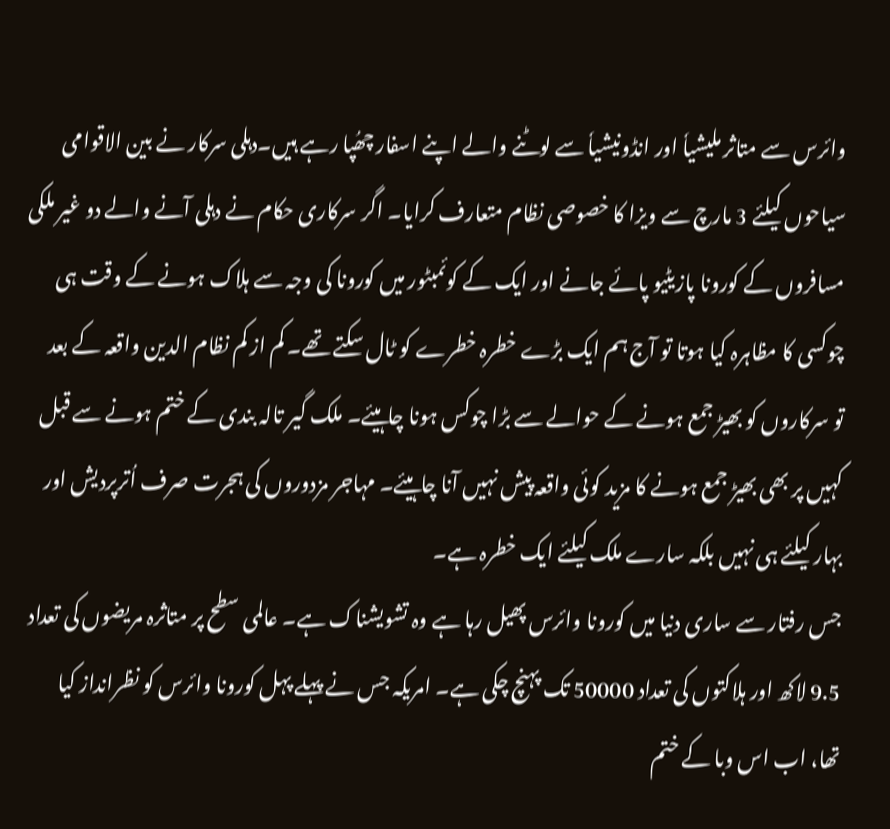وائرس سے متاثر ملیشیاٗ اور انڈونیشیاٗ سے لوٹنے والے اپنے اسفار چھُپا رہے ہیں۔دہلی سرکار نے بین الاقوامی سیاحوں کیلئے 3 مارچ سے ویزا کا خصوصی نظام متعارف کرایا۔ اگر سرکاری حکام نے دہلی آنے والے دو غیر ملکی مسافروں کے کورونا پازیٹیو پائے جانے اور ایک کے کوئمبٹور میں کورونا کی وجہ سے ہلاک ہونے کے وقت ہی چوکسی کا مظاہرہ کیا ہوتا تو آج ہم ایک بڑے خطرہ خطرے کو ٹال سکتے تھے۔ کم از کم نظام الدین واقعہ کے بعد تو سرکاروں کو بھیڑ جمع ہونے کے حوالے سے بڑا چوکس ہونا چاہیئے۔ ملک گیر تالہ بندی کے ختم ہونے سے قبل کہیں پر بھی بھیڑ جمع ہونے کا مزید کوئی واقعہ پیش نہیں آنا چاہیئے۔ مہاجر مزدوروں کی ہجرت صرف اُترپردیش اور بہار کیلئے ہی نہیں بلکہ سارے ملک کیلئے ایک خطرہ ہے۔
جس رفتار سے ساری دنیا میں کورونا وائرس پھیل رہا ہے وہ تشویشناک ہے۔ عالمی سطح پر متاثرہ مریضوں کی تعداد 9.5 لاکھ اور ہلاکتوں کی تعداد 50000 تک پہنچ چکی ہے۔ امریکہ جس نے پہلے پہل کورونا وائرس کو نظرانداز کیا تھا، اب اس وبا کے ختم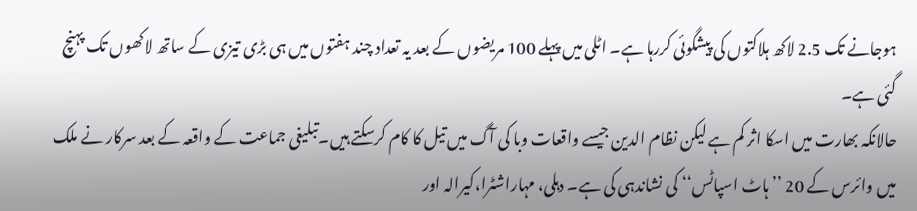ہوجانے تک 2.5 لاکھ ہلاکتوں کی پیشگوئی کررہا ہے۔ اٹلی میں پہلے 100 مریضوں کے بعد یہ تعداد چند ہفتوں میں ہی بڑی تیزی کے ساتھ لاکھوں تک پہنچ گئی ہے۔
حالانکہ بھارت میں اسکا اثر کم ہے لیکن نظام الدین جیسے واقعات وبا کی آگ میں تیل کا کام کرسکتے ہیں۔تبلیغی جماعت کے واقعہ کے بعد سرکار نے ملک میں وائرس کے 20 ’’ہاٹ اسپاٹس‘‘ کی نشاندہی کی ہے۔ دہلی، مہاراشٹرا،کیرالہ اور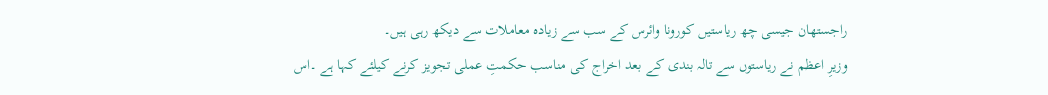راجستھان جیسی چھ ریاستیں کورونا وائرس کے سب سے زیادہ معاملات سے دیکھ رہی ہیں۔
وزیرِ اعظم نے ریاستوں سے تالہ بندی کے بعد اخراج کی مناسب حکمتِ عملی تجویز کرنے کیلئے کہا ہے ۔اس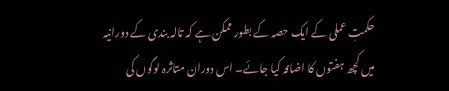حکمتِ عملی کے ایک حصہ کے بطور ممکن ہے کہ تالہ بندی کے دورانیہ میں کچھ ہفتوں کا اضافہ کیا جائے۔ اس دوران متاثرہ لوگوں کی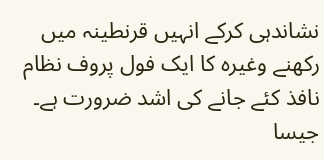نشاندہی کرکے انہیں قرنطینہ میں رکھنے وغیرہ کا ایک فول پروف نظام نافذ کئے جانے کی اشد ضرورت ہے۔
جیسا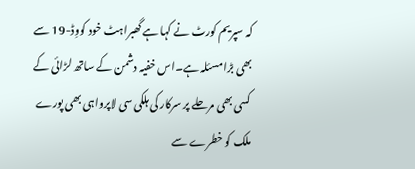کہ سپریم کورٹ نے کہا ہے گھبراہٹ خود کووِڈ-19 سے بھی بڑا مسئلہ ہے۔اس خفیہ دشمن کے ساتھ لڑائی کے کسی بھی مرحلے پر سرکار کی ہلکی سی لاپرواہی بھی پورے ملک کو خطرے سے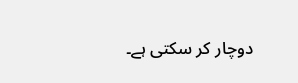دوچار کر سکتی ہے۔